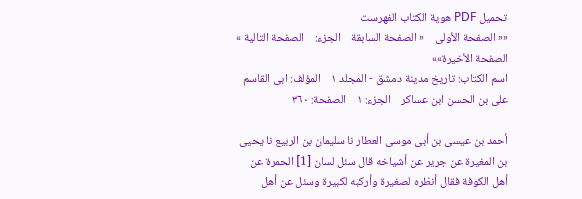تحمیل PDF هویة الکتاب الفهرست
«« الصفحة الأولی    « الصفحة السابقة    الجزء:    الصفحة التالیة »    الصفحة الأخیرة»»
اسم الکتاب: تاریخ مدینة دمشق - المجلد ۱    المؤلف: ابی القاسم علی بن الحسن ابن عساکر    الجزء: ۱    الصفحة: ٣٦٠

أحمد بن عیسى بن أبی موسى العطار نا سلیمان بن الربیع نا یحیى بن المغیرة عن جریر عن أشیاخه قال سئل لسان [1] الحمرة عن أهل الکوفة فقال أنظره لصغیرة وأرکبه لکبیرة وسئل عن أهل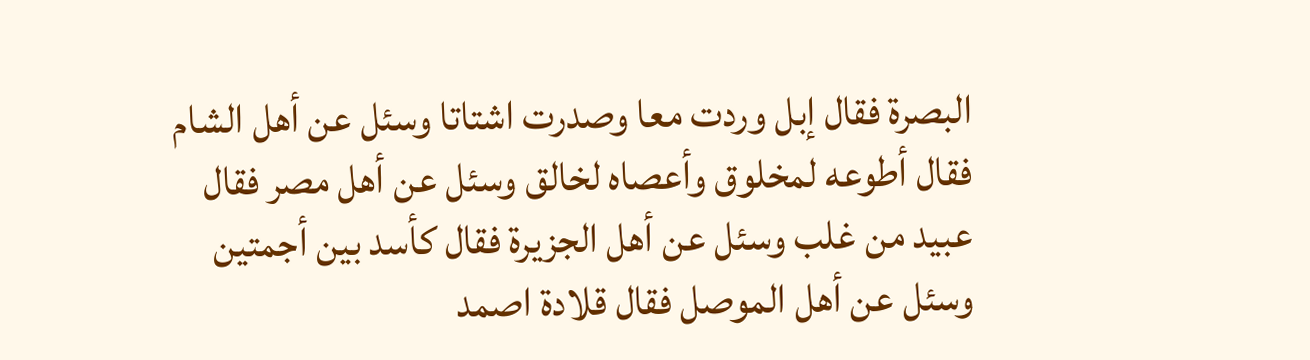البصرة فقال إبل وردت معا وصدرت اشتاتا وسئل عن أهل الشام فقال أطوعه لمخلوق وأعصاه لخالق وسئل عن أهل مصر فقال عبید من غلب وسئل عن أهل الجزیرة فقال کأسد بین أجمتین وسئل عن أهل الموصل فقال قلادة اصمد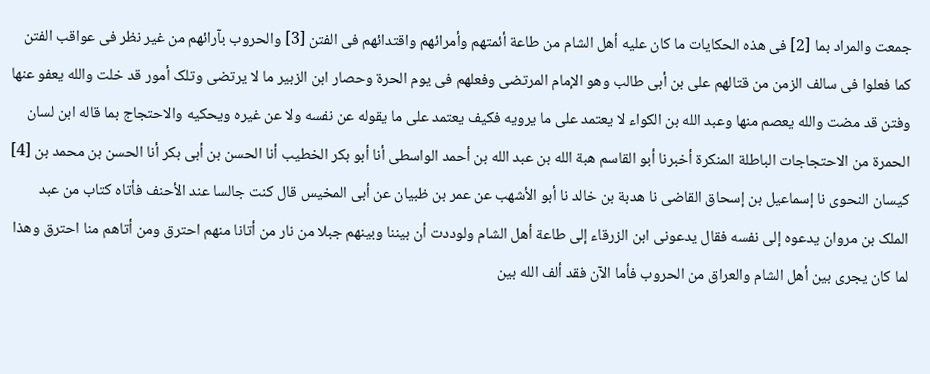جمعت والمراد بما [2] فی هذه الحکایات ما کان علیه أهل الشام من طاعة أئمتهم وأمرائهم واقتدائهم فی الفتن [3] والحروب بآرائهم من غیر نظر فی عواقب الفتن کما فعلوا فی سالف الزمن من قتالهم علی بن أبی طالب وهو الإمام المرتضى وفعلهم فی یوم الحرة وحصار ابن الزبیر ما لا یرتضى وتلک أمور قد خلت والله یعفو عنها وفتن قد مضت والله یعصم منها وعبد الله بن الکواء لا یعتمد على ما یرویه فکیف یعتمد على ما یقوله عن نفسه ولا عن غیره ویحکیه والاحتجاج بما قاله ابن لسان الحمرة من الاحتجاجات الباطلة المنکرة أخبرنا أبو القاسم هبة الله بن عبد الله بن أحمد الواسطی أنا أبو بکر الخطیب أنا الحسن بن أبی بکر أنا الحسن بن محمد بن [4] کیسان النحوی نا إسماعیل بن إسحاق القاضی نا هدبة بن خالد نا أبو الأشهب عن عمر بن ظبیان عن أبی المخیس قال کنت جالسا عند الأحنف فأتاه کتاب من عبد الملک بن مروان یدعوه إلى نفسه فقال یدعونی ابن الزرقاء إلى طاعة أهل الشام ولوددت أن بیننا وبینهم جبلا من نار من أتانا منهم احترق ومن أتاهم منا احترق وهذا لما کان یجری بین أهل الشام والعراق من الحروب فأما الآن فقد ألف الله بین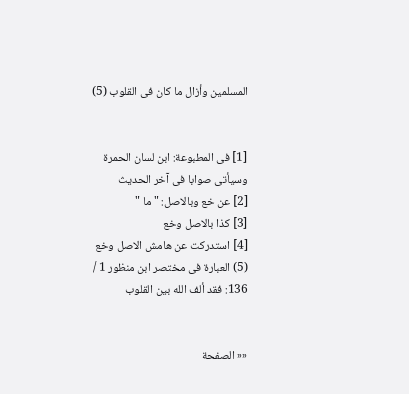المسلمین وأزال ما کان فی القلوب (5)


[1] فی المطبوعة: ابن لسان الحمرة وسیأتی صوابا فی آخر الحدیث
[2] عن خع وبالاصل: " ما "
[3] کذا بالاصل وخع
[4] استدرکت عن هامش الاصل وخع
(5) العبارة فی مختصر ابن منظور 1 / 136: فقد ألف الله بین القلوب


«« الصفحة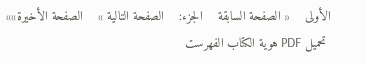الأولی    « الصفحة السابقة    الجزء:    الصفحة التالیة »    الصفحة الأخیرة»»
 تحمیل PDF هویة الکتاب الفهرست